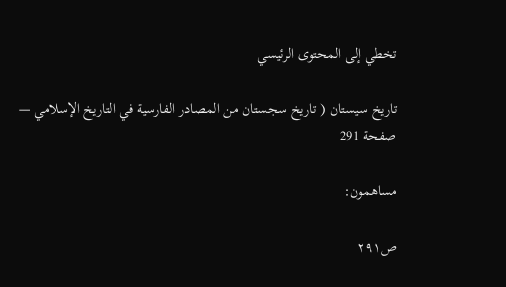تخطي إلى المحتوى الرئيسي

تاريخ سيستان ( تاريخ سجستان من المصادر الفارسية في التاريخ الإسلامي — صفحة 291

مساهمون:

ص٢٩١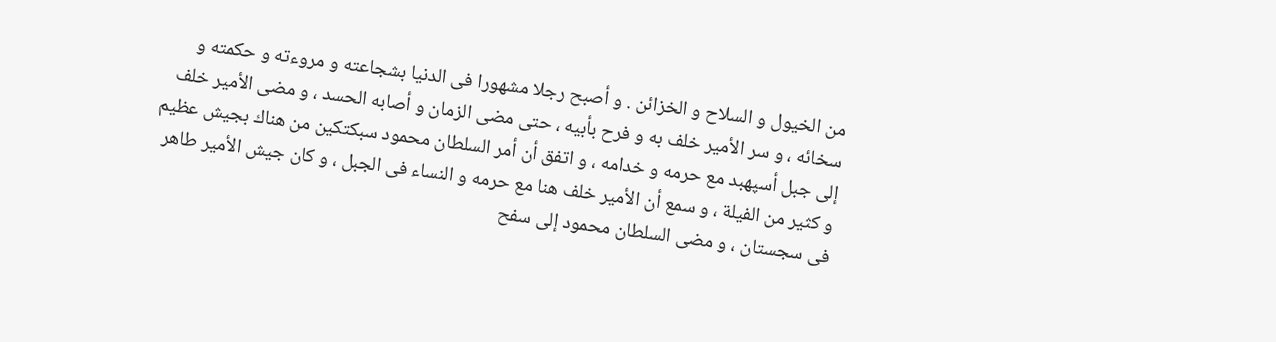من الخيول و السلاح و الخزائن . و أصبح رجلا مشهورا فى الدنيا بشجاعته و مروءته و حكمته و سخائه ، و سر الأمير خلف به و فرح بأبيه ، حتى مضى الزمان و أصابه الحسد ، و مضى الأمير خلف إلى جبل أسپهبد مع حرمه و خدامه ، و اتفق أن أمر السلطان محمود سبكتكين من هناك بجيش عظيم و كثير من الفيلة ، و سمع أن الأمير خلف هنا مع حرمه و النساء فى الجبل ، و كان جيش الأمير طاهر فى سجستان ، و مضى السلطان محمود إلى سفح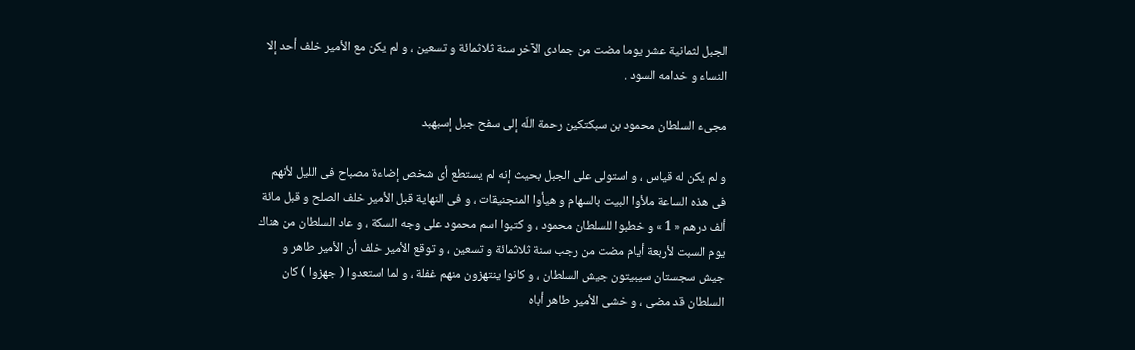الجبل لثمانية عشر يوما مضت من جمادى الآخر سنة ثلاثمائة و تسعين ، و لم يكن مع الأمير خلف أحد إلا النساء و خدامه السود .

مجىء السلطان محمود بن سبكتكين رحمة اللّه إلى سفح جبل إسبهبد

و لم يكن له قياس ، و استولى على الجبل بحيث إنه لم يستطع أى شخص إضاءة مصباح فى الليل لأنهم فى هذه الساعة ملأوا البيت بالسهام و هيأوا المنجنيقات ، و فى النهاية قبل الأمير خلف الصلح و قبل مائة ألف درهم « 1 » و خطبوا للسلطان محمود ، و كتبوا اسم محمود على وجه السكة ، و عاد السلطان من هناك يوم السبت لأربعة أيام مضت من رجب سنة ثلاثمائة و تسعين ، و توقع الأمير خلف أن الأمير طاهر و جيش سجستان سيبيتون جيش السلطان ، و كانوا ينتهزون منهم غفلة ، و لما استعدوا ( جهزوا ) كان السلطان قد مضى ، و خشى الأمير طاهر أباه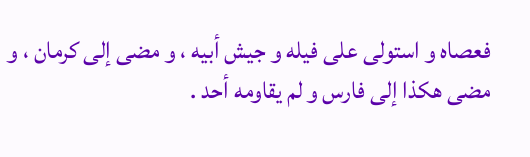فعصاه و استولى على فيله و جيش أبيه ، و مضى إلى كرمان ، و مضى هكذا إلى فارس و لم يقاومه أحد .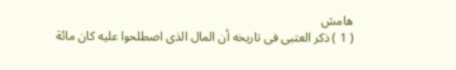هامش
( 1 ) ذكر العتبى فى تاريخه أن المال الذى اصطلحوا عليه كان مائة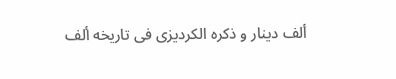ألف دينار و ذكره الكرديزى فى تاريخه ألف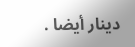دينار أيضا .